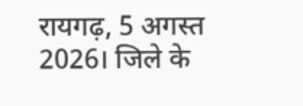रायगढ़, 5 अगस्त 2026। जिले के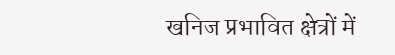खनिज प्रभावित क्षेत्रों में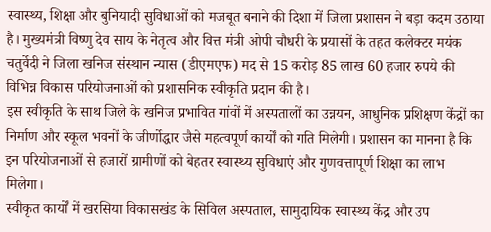स्वास्थ्य, शिक्षा और बुनियादी सुविधाओं को मजबूत बनाने की दिशा में जिला प्रशासन ने बड़ा कदम उठाया है। मुख्यमंत्री विष्णु देव साय के नेतृत्व और वित्त मंत्री ओपी चौधरी के प्रयासों के तहत कलेक्टर मयंक चतुर्वेदी ने जिला खनिज संस्थान न्यास (डीएमएफ) मद से 15 करोड़ 85 लाख 60 हजार रुपये की विभिन्न विकास परियोजनाओं को प्रशासनिक स्वीकृति प्रदान की है।
इस स्वीकृति के साथ जिले के खनिज प्रभावित गांवों में अस्पतालों का उन्नयन, आधुनिक प्रशिक्षण केंद्रों का निर्माण और स्कूल भवनों के जीर्णोद्धार जैसे महत्वपूर्ण कार्यों को गति मिलेगी। प्रशासन का मानना है कि इन परियोजनाओं से हजारों ग्रामीणों को बेहतर स्वास्थ्य सुविधाएं और गुणवत्तापूर्ण शिक्षा का लाभ मिलेगा।
स्वीकृत कार्यों में खरसिया विकासखंड के सिविल अस्पताल, सामुदायिक स्वास्थ्य केंद्र और उप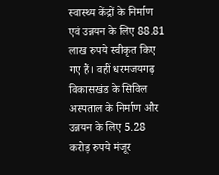स्वास्थ्य केंद्रों के निर्माण एवं उन्नयन के लिए 88.81 लाख रुपये स्वीकृत किए गए हैं। वहीं धरमजयगढ़ विकासखंड के सिविल अस्पताल के निर्माण और उन्नयन के लिए 5.28 करोड़ रुपये मंजूर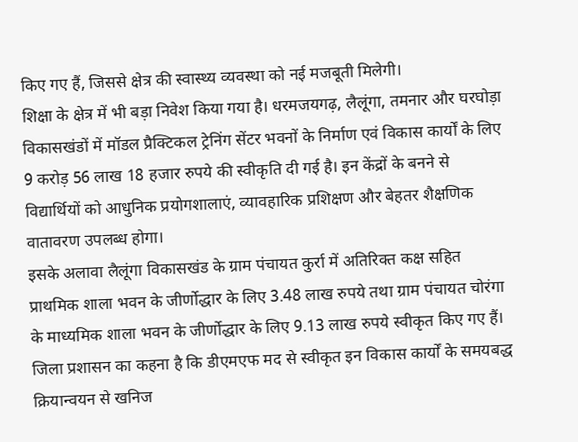किए गए हैं, जिससे क्षेत्र की स्वास्थ्य व्यवस्था को नई मजबूती मिलेगी।
शिक्षा के क्षेत्र में भी बड़ा निवेश किया गया है। धरमजयगढ़, लैलूंगा, तमनार और घरघोड़ा विकासखंडों में मॉडल प्रैक्टिकल ट्रेनिंग सेंटर भवनों के निर्माण एवं विकास कार्यों के लिए 9 करोड़ 56 लाख 18 हजार रुपये की स्वीकृति दी गई है। इन केंद्रों के बनने से विद्यार्थियों को आधुनिक प्रयोगशालाएं, व्यावहारिक प्रशिक्षण और बेहतर शैक्षणिक वातावरण उपलब्ध होगा।
इसके अलावा लैलूंगा विकासखंड के ग्राम पंचायत कुर्रा में अतिरिक्त कक्ष सहित प्राथमिक शाला भवन के जीर्णोद्धार के लिए 3.48 लाख रुपये तथा ग्राम पंचायत चोरंगा के माध्यमिक शाला भवन के जीर्णोद्धार के लिए 9.13 लाख रुपये स्वीकृत किए गए हैं।
जिला प्रशासन का कहना है कि डीएमएफ मद से स्वीकृत इन विकास कार्यों के समयबद्ध क्रियान्वयन से खनिज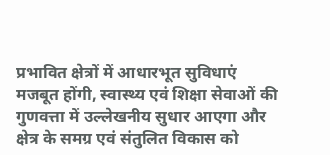प्रभावित क्षेत्रों में आधारभूत सुविधाएं मजबूत होंगी, स्वास्थ्य एवं शिक्षा सेवाओं की गुणवत्ता में उल्लेखनीय सुधार आएगा और क्षेत्र के समग्र एवं संतुलित विकास को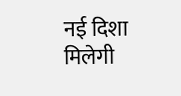नई दिशा मिलेगी